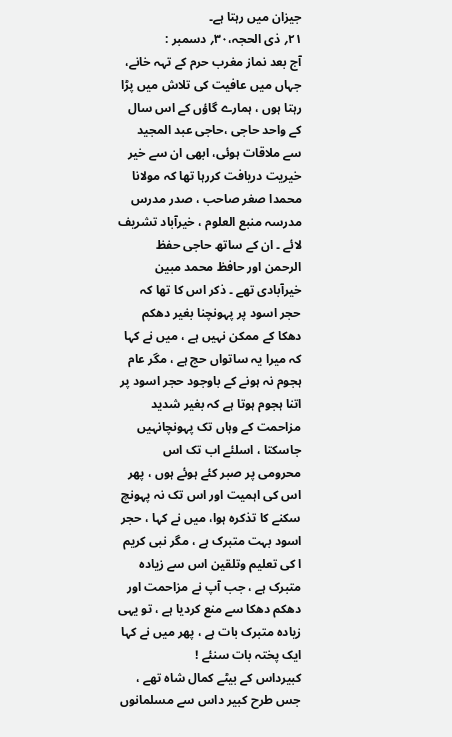جیزان میں رہتا ہے۔
۲۱؍ ذی الحجہ،۳۰؍ دسمبر :
آج بعد نماز مغرب حرم کے تہہ خانے، جہاں میں عافیت کی تلاش میں پڑا رہتا ہوں ، ہمارے گاؤں کے اس سال کے واحد حاجی ،حاجی عبد المجید سے ملاقات ہوئی، ابھی ان سے خیر خیریت دریافت کررہا تھا کہ مولانا محمدا صغر صاحب ، صدر مدرس مدرسہ منبع العلوم ، خیرآباد تشریف لائے ۔ ان کے ساتھ حاجی حفظ الرحمن اور حافظ محمد مبین خیرآبادی تھے ۔ ذکر اس کا تھا کہ حجر اسود پر پہونچنا بغیر دھکم دھکا کے ممکن نہیں ہے ، میں نے کہا کہ میرا یہ ساتواں حج ہے ، مگر عام ہجوم نہ ہونے کے باوجود حجر اسود پر اتنا ہجوم ہوتا ہے کہ بغیر شدید مزاحمت کے وہاں تک پہونچانہیں جاسکتا ، اسلئے اب تک اس محرومی پر صبر کئے ہوئے ہوں ، پھر اس کی اہمیت اور اس تک نہ پہونچ سکنے کا تذکرہ ہوا، میں نے کہا ، حجر اسود بہت متبرک ہے ، مگر نبی کریم ا کی تعلیم وتلقین اس سے زیادہ متبرک ہے ، جب آپ نے مزاحمت اور دھکم دھکا سے منع کردیا ہے ، تو یہی زیادہ متبرک بات ہے ، پھر میں نے کہا ایک پختہ بات سنئے !
کبیرداس کے بیٹے کمال شاہ تھے ، جس طرح کبیر داس سے مسلمانوں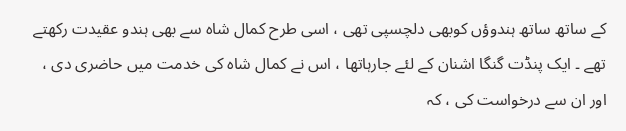کے ساتھ ساتھ ہندوؤں کوبھی دلچسپی تھی ، اسی طرح کمال شاہ سے بھی ہندو عقیدت رکھتے تھے ۔ ایک پنڈت گنگا اشنان کے لئے جارہاتھا ، اس نے کمال شاہ کی خدمت میں حاضری دی ، اور ان سے درخواست کی ، کہ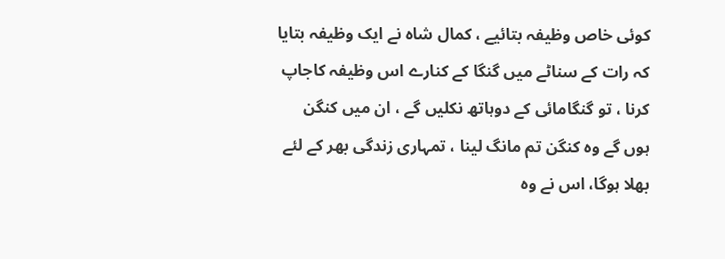کوئی خاص وظیفہ بتائیے ، کمال شاہ نے ایک وظیفہ بتایا کہ رات کے سناٹے میں گنگا کے کنارے اس وظیفہ کاجاپ کرنا ، تو گنگامائی کے دوہاتھ نکلیں گے ، ان میں کنگن ہوں گے وہ کنگن تم مانگ لینا ، تمہاری زندگی بھر کے لئے بھلا ہوگا، اس نے وہ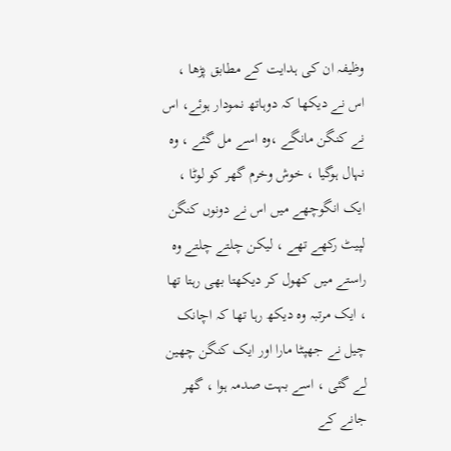وظیفہ ان کی ہدایت کے مطابق پڑھا ، اس نے دیکھا کہ دوہاتھ نمودار ہوئے، اس نے کنگن مانگے ،وہ اسے مل گئے ، وہ نہال ہوگیا ، خوش وخرم گھر کو لوٹا ، ایک انگوچھے میں اس نے دونوں کنگن لپیٹ رکھے تھے ، لیکن چلتے چلتے وہ راستے میں کھول کر دیکھتا بھی رہتا تھا ، ایک مرتبہ وہ دیکھ رہا تھا کہ اچانک چیل نے جھپٹا مارا اور ایک کنگن چھین لے گئی ، اسے بہت صدمہ ہوا ، گھر جانے کے